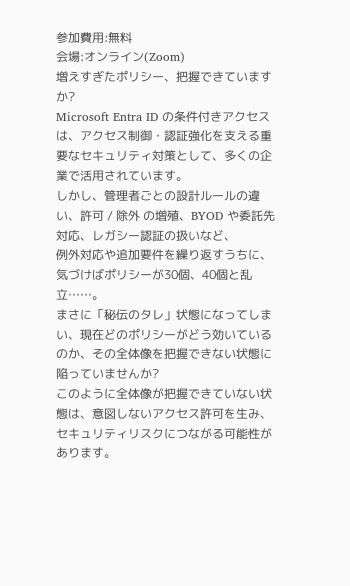参加費用:無料
会場:オンライン(Zoom)
増えすぎたポリシー、把握できていますか?
Microsoft Entra ID の条件付きアクセスは、アクセス制御・認証強化を支える重要なセキュリティ対策として、多くの企業で活用されています。
しかし、管理者ごとの設計ルールの違い、許可 / 除外 の増殖、BYOD や委託先対応、レガシー認証の扱いなど、
例外対応や追加要件を繰り返すうちに、気づけばポリシーが30個、40個と乱立……。
まさに「秘伝のタレ」状態になってしまい、現在どのポリシーがどう効いているのか、その全体像を把握できない状態に陥っていませんか?
このように全体像が把握できていない状態は、意図しないアクセス許可を生み、セキュリティリスクにつながる可能性があります。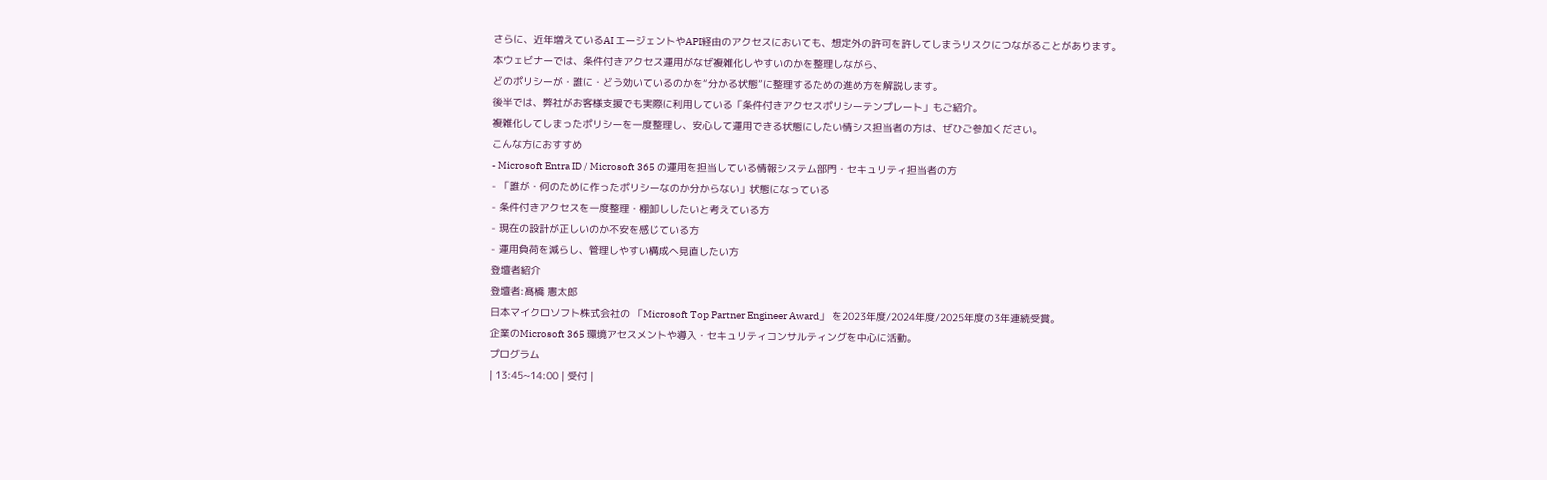さらに、近年増えているAI エージェントやAPI経由のアクセスにおいても、想定外の許可を許してしまうリスクにつながることがあります。
本ウェビナーでは、条件付きアクセス運用がなぜ複雑化しやすいのかを整理しながら、
どのポリシーが・誰に・どう効いているのかを“分かる状態”に整理するための進め方を解説します。
後半では、弊社がお客様支援でも実際に利用している「条件付きアクセスポリシーテンプレート」もご紹介。
複雑化してしまったポリシーを一度整理し、安心して運用できる状態にしたい情シス担当者の方は、ぜひご参加ください。
こんな方におすすめ
- Microsoft Entra ID / Microsoft 365 の運用を担当している情報システム部門・セキュリティ担当者の方
- 「誰が・何のために作ったポリシーなのか分からない」状態になっている
- 条件付きアクセスを一度整理・棚卸ししたいと考えている方
- 現在の設計が正しいのか不安を感じている方
- 運用負荷を減らし、管理しやすい構成へ見直したい方
登壇者紹介
登壇者:髙橋 憲太郎
日本マイクロソフト株式会社の 「Microsoft Top Partner Engineer Award」 を2023年度/2024年度/2025年度の3年連続受賞。
企業のMicrosoft 365 環境アセスメントや導入・セキュリティコンサルティングを中心に活動。
プログラム
| 13:45~14:00 | 受付 |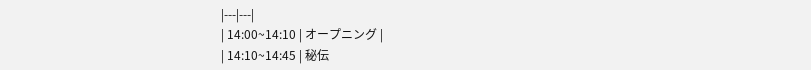|---|---|
| 14:00~14:10 | オープニング |
| 14:10~14:45 | 秘伝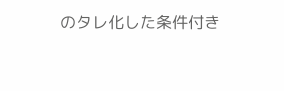のタレ化した条件付き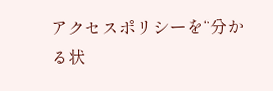アクセスポリシーを“分かる状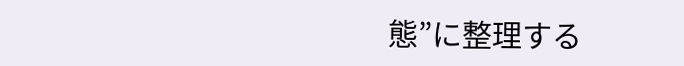態”に整理する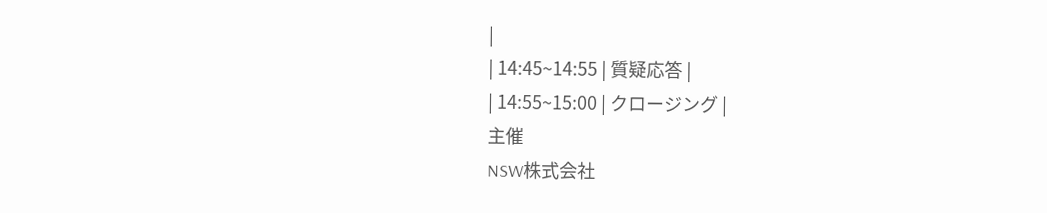|
| 14:45~14:55 | 質疑応答 |
| 14:55~15:00 | クロージング |
主催
NSW株式会社